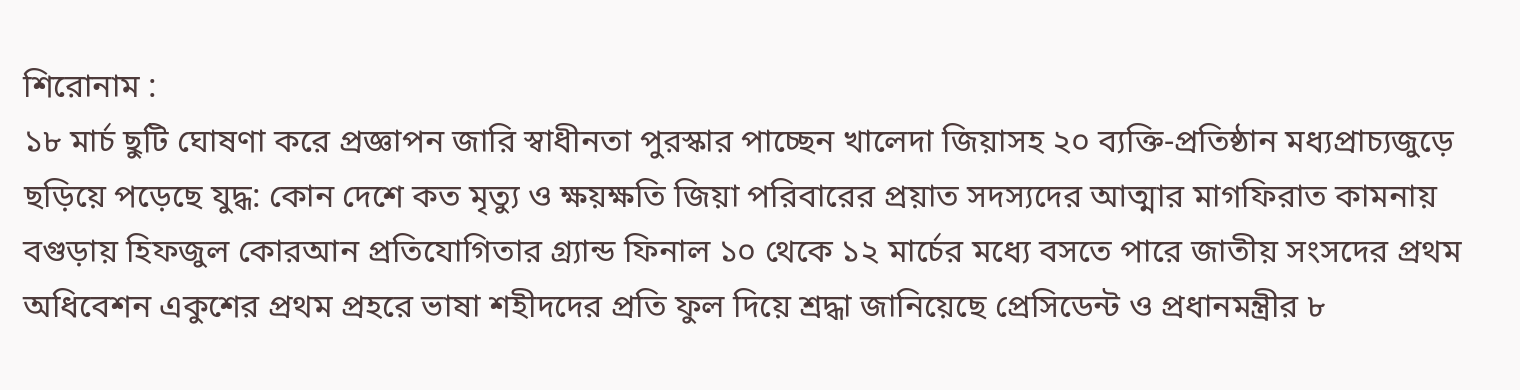শিরোনাম :
১৮ মার্চ ছুটি ঘোষণা করে প্রজ্ঞাপন জারি স্বাধীনতা পুরস্কার পাচ্ছেন খালেদা জিয়াসহ ২০ ব্যক্তি-প্রতিষ্ঠান মধ্যপ্রাচ্যজুড়ে ছড়িয়ে পড়েছে যুদ্ধ: কোন দেশে কত মৃত্যু ও ক্ষয়ক্ষতি জিয়া পরিবারের প্রয়াত সদস্যদের আত্মার মাগফিরাত কামনায় বগুড়ায় হিফজুল কোরআন প্রতিযোগিতার গ্র্যান্ড ফিনাল ১০ থেকে ১২ মার্চের মধ্যে বসতে পারে জাতীয় সংসদের প্রথম অধিবেশন একুশের প্রথম প্রহরে ভাষা শহীদদের প্রতি ফুল দিয়ে শ্রদ্ধা জানিয়েছে প্রেসিডেন্ট ও প্রধানমন্ত্রীর ৮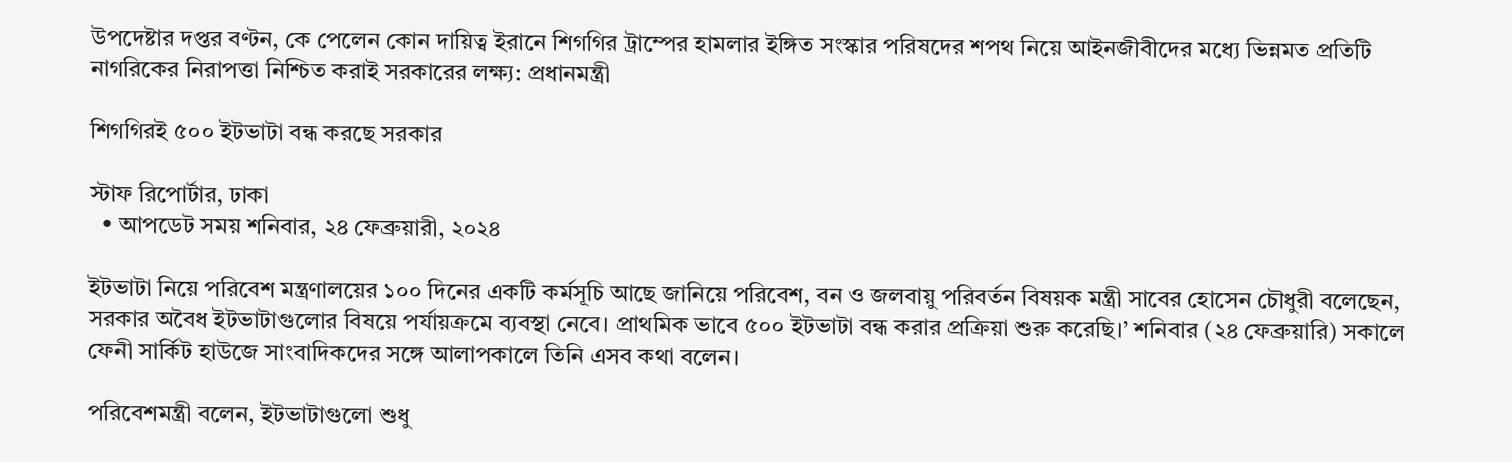উপদেষ্টার দপ্তর বণ্টন, কে পেলেন কোন দায়িত্ব ইরানে শিগগির ট্রাম্পের হামলার ইঙ্গিত সংস্কার পরিষদের শপথ নিয়ে আইনজীবীদের মধ্যে ভিন্নমত প্রতিটি নাগরিকের নিরাপত্তা নিশ্চিত করাই সরকারের লক্ষ্য: প্রধানমন্ত্রী

শিগগিরই ৫০০ ইটভাটা বন্ধ করছে সরকার

স্টাফ রিপোর্টার, ঢাকা
  • আপডেট সময় শনিবার, ২৪ ফেব্রুয়ারী, ২০২৪

ইটভাটা নিয়ে পরিবেশ মন্ত্রণালয়ের ১০০ দিনের একটি কর্মসূচি আছে জানিয়ে পরিবেশ, বন ও জলবায়ু পরিবর্তন বিষয়ক মন্ত্রী সাবের হোসেন চৌধুরী বলেছেন, সরকার অবৈধ ইটভাটাগুলোর বিষয়ে পর্যায়ক্রমে ব্যবস্থা নেবে। প্রাথমিক ভাবে ৫০০ ইটভাটা বন্ধ করার প্রক্রিয়া শুরু করেছি।’ শনিবার (২৪ ফেব্রুয়ারি) সকালে ফেনী সার্কিট হাউজে সাংবাদিকদের সঙ্গে আলাপকালে তিনি এসব কথা বলেন।

পরিবেশমন্ত্রী বলেন, ইটভাটাগুলো শুধু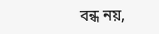বন্ধ নয়,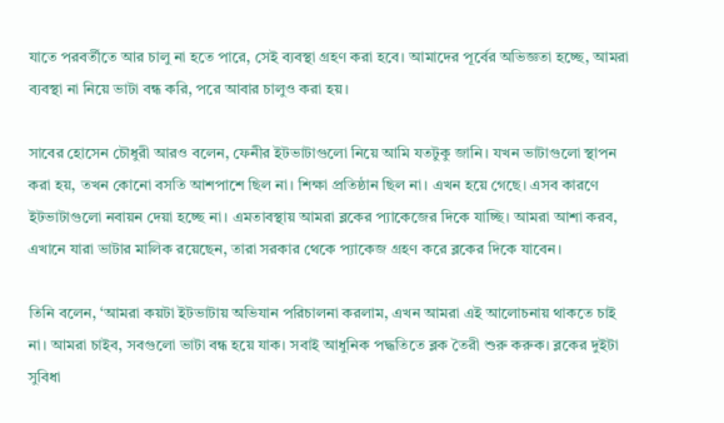যাতে পরবর্তীতে আর চালু না হতে পারে, সেই ব্যবস্থা গ্রহণ করা হবে। আমাদের পূর্বের অভিজ্ঞতা হচ্ছে, আমরা ব্যবস্থা না নিয়ে ভাটা বন্ধ করি, পরে আবার চালুও করা হয়।

সাবের হোসেন চৌধুরী আরও বলেন, ফেনীর ইটভাটাগুলো নিয়ে আমি যতটুকু জানি। যখন ভাটাগুলো স্থাপন করা হয়, তখন কোনো বসতি আশপাশে ছিল না। শিক্ষা প্রতিষ্ঠান ছিল না। এখন হয়ে গেছে। এসব কারণে ইটভাটাগুলো নবায়ন দেয়া হচ্ছে না। এমতাবস্থায় আমরা ব্লকের প্যাকেজের দিকে যাচ্ছি। আমরা আশা করব, এখানে যারা ভাটার মালিক রয়েছেন, তারা সরকার থেকে প্যাকেজ গ্রহণ করে ব্লকের দিকে যাবেন।

তিনি বলেন, ‘আমরা কয়টা ইটভাটায় অভিযান পরিচালনা করলাম, এখন আমরা এই আলোচনায় থাকতে চাই না। আমরা চাইব, সবগুলো ভাটা বন্ধ হয়ে যাক। সবাই আধুনিক পদ্ধতিতে ব্লক তৈরী শুরু করুক। ব্লকের দুইটা সুবিধা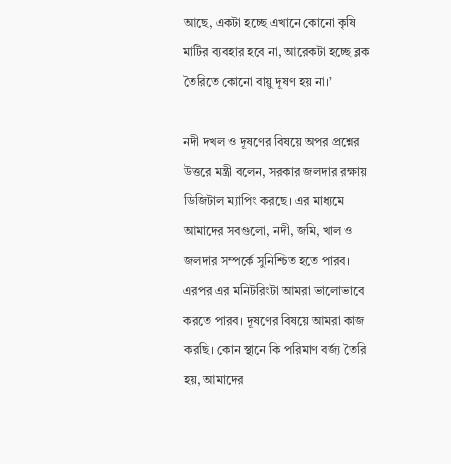আছে, একটা হচ্ছে এখানে কোনো কৃষি মাটির ব্যবহার হবে না, আরেকটা হচ্ছে ব্লক তৈরিতে কোনো বায়ু দূষণ হয় না।’

নদী দখল ও দূষণের বিষয়ে অপর প্রশ্নের উত্তরে মন্ত্রী বলেন, সরকার জলদার রক্ষায় ডিজিটাল ম্যাপিং করছে। এর মাধ্যমে আমাদের সবগুলো, নদী, জমি, খাল ও জলদার সম্পর্কে সুনিশ্চিত হতে পারব। এরপর এর মনিটরিংটা আমরা ভালোভাবে করতে পারব। দূষণের বিষয়ে আমরা কাজ করছি। কোন স্থানে কি পরিমাণ বর্জ্য তৈরি হয়, আমাদের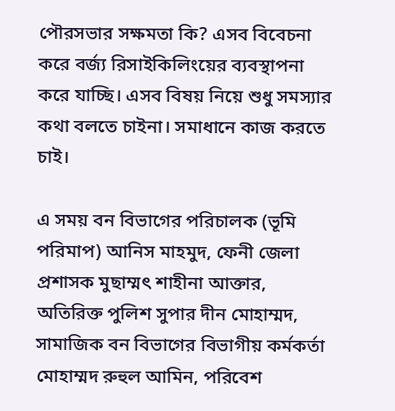পৌরসভার সক্ষমতা কি? এসব বিবেচনা করে বর্জ্য রিসাইকিলিংয়ের ব্যবস্থাপনা করে যাচ্ছি। এসব বিষয় নিয়ে শুধু সমস্যার কথা বলতে চাইনা। সমাধানে কাজ করতে চাই।

এ সময় বন বিভাগের পরিচালক (ভূমি পরিমাপ) আনিস মাহমুদ, ফেনী জেলা প্রশাসক মুছাম্মৎ শাহীনা আক্তার, অতিরিক্ত পুলিশ সুপার দীন মোহাম্মদ, সামাজিক বন বিভাগের বিভাগীয় কর্মকর্তা মোহাম্মদ রুহুল আমিন, পরিবেশ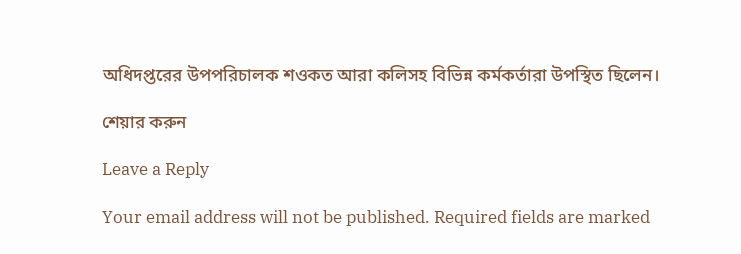অধিদপ্তরের উপপরিচালক শওকত আরা কলিসহ বিভিন্ন কর্মকর্তারা উপস্থিত ছিলেন।

শেয়ার করুন

Leave a Reply

Your email address will not be published. Required fields are marked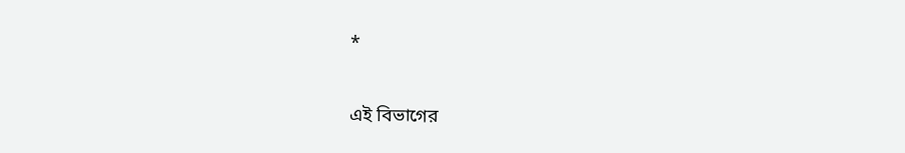*

এই বিভাগের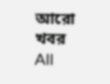আরো খবর
All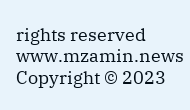rights reserved www.mzamin.news Copyright © 2023